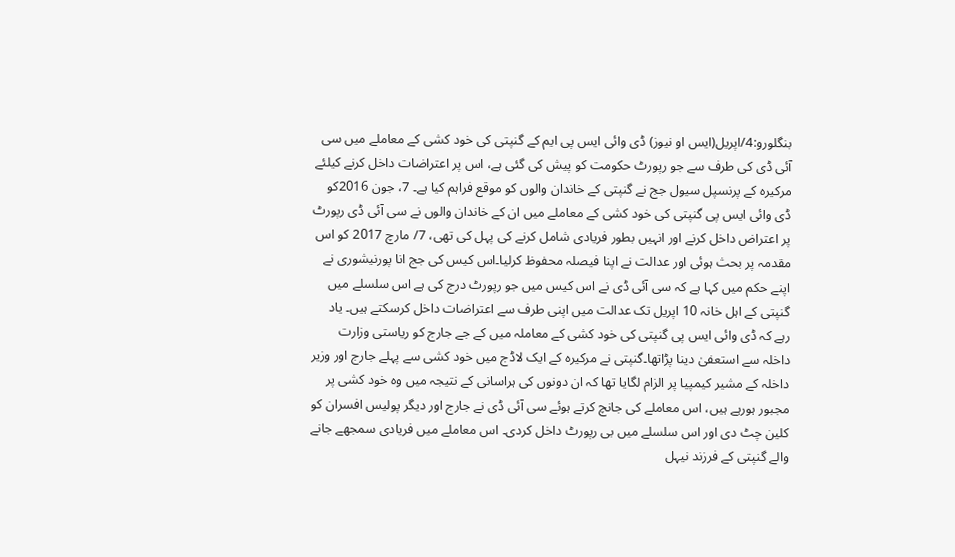بنگلورو:4/اپریل(ایس او نیوز) ڈی وائی ایس پی ایم کے گنپتی کی خود کشی کے معاملے میں سی آئی ڈی کی طرف سے جو رپورٹ حکومت کو پیش کی گئی ہے، اس پر اعتراضات داخل کرنے کیلئے مرکیرہ کے پرنسپل سیول جج نے گنپتی کے خاندان والوں کو موقع فراہم کیا ہے۔ 7، جون 2016کو ڈی وائی ایس پی گنپتی کی خود کشی کے معاملے میں ان کے خاندان والوں نے سی آئی ڈی رپورٹ پر اعتراض داخل کرنے اور انہیں بطور فریادی شامل کرنے کی پہل کی تھی، 7/ مارچ 2017 کو اس مقدمہ پر بحث ہوئی اور عدالت نے اپنا فیصلہ محفوظ کرلیا۔اس کیس کی جج انا پورنیشوری نے اپنے حکم میں کہا ہے کہ سی آئی ڈی نے اس کیس میں جو رپورٹ درج کی ہے اس سلسلے میں گنپتی کے اہل خانہ 10 اپریل تک عدالت میں اپنی طرف سے اعتراضات داخل کرسکتے ہیں۔ یاد رہے کہ ڈی وائی ایس پی گنپتی کی خود کشی کے معاملہ میں کے جے جارج کو ریاستی وزارت داخلہ سے استعفیٰ دینا پڑاتھا۔گنپتی نے مرکیرہ کے ایک لاڈج میں خود کشی سے پہلے جارج اور وزیر داخلہ کے مشیر کیمپیا پر الزام لگایا تھا کہ ان دونوں کی ہراسانی کے نتیجہ میں وہ خود کشی پر مجبور ہورہے ہیں، اس معاملے کی جانچ کرتے ہوئے سی آئی ڈی نے جارج اور دیگر پولیس افسران کو کلین چٹ دی اور اس سلسلے میں بی رپورٹ داخل کردی۔ اس معاملے میں فریادی سمجھے جانے والے گنپتی کے فرزند نیہل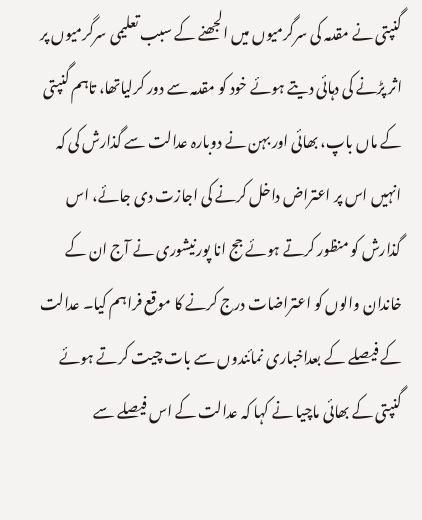گنپتی نے مقدمہ کی سرگرمیوں میں الجھنے کے سبب تعلیمی سرگرمیوں پر اثر پڑنے کی دہائی دیتے ہوئے خود کو مقدمہ سے دور کرلیاتھا، تاہم گنپتی کے ماں باپ، بھائی اور بہن نے دوبارہ عدالت سے گذارش کی کہ انہیں اس پر اعتراض داخل کرنے کی اجازت دی جائے، اس گذارش کو منظور کرتے ہوئے جج انا پورنیشوری نے آج ان کے خاندان والوں کو اعتراضات درج کرنے کا موقع فراہم کیا۔ عدالت کے فیصلے کے بعداخباری نمائندوں سے بات چیت کرتے ہوئے گنپتی کے بھائی ماچیا نے کہا کہ عدالت کے اس فیصلے سے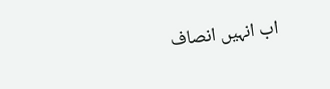اب انہیں انصاف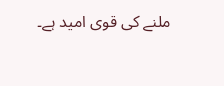ملنے کی قوی امید ہے۔